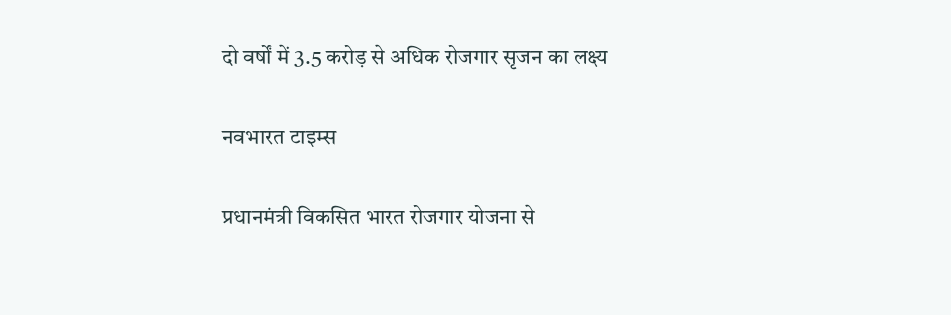दो वर्षों में 3.5 करोड़ से अधिक रोजगार सृजन का लक्ष्य

नवभारत टाइम्स

प्रधानमंत्री विकसित भारत रोजगार योजना से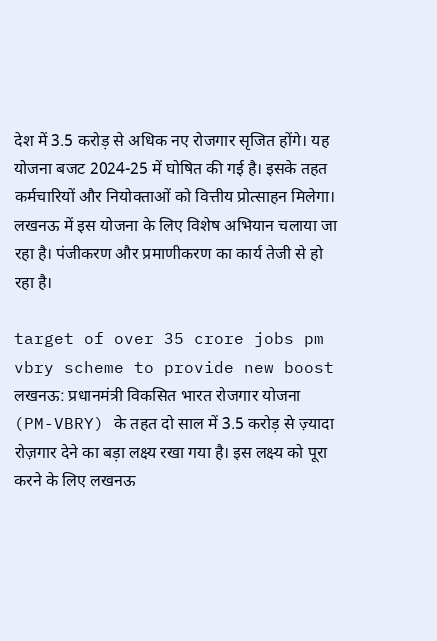देश में 3.5 करोड़ से अधिक नए रोजगार सृजित होंगे। यह योजना बजट 2024-25 में घोषित की गई है। इसके तहत कर्मचारियों और नियोक्ताओं को वित्तीय प्रोत्साहन मिलेगा। लखनऊ में इस योजना के लिए विशेष अभियान चलाया जा रहा है। पंजीकरण और प्रमाणीकरण का कार्य तेजी से हो रहा है।

target of over 35 crore jobs pm vbry scheme to provide new boost
लखनऊ: प्रधानमंत्री विकसित भारत रोजगार योजना (PM-VBRY) के तहत दो साल में 3.5 करोड़ से ज़्यादा रोज़गार देने का बड़ा लक्ष्य रखा गया है। इस लक्ष्य को पूरा करने के लिए लखनऊ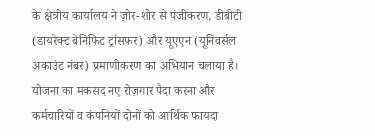के क्षेत्रीय कार्यालय ने ज़ोर-शोर से पंजीकरण, डीबीटी (डायरेक्ट बेनिफिट ट्रांसफर) और यूएएन (यूनिवर्सल अकाउंट नंबर) प्रमाणीकरण का अभियान चलाया है। योजना का मकसद नए रोज़गार पैदा करना और कर्मचारियों व कंपनियों दोनों को आर्थिक फायदा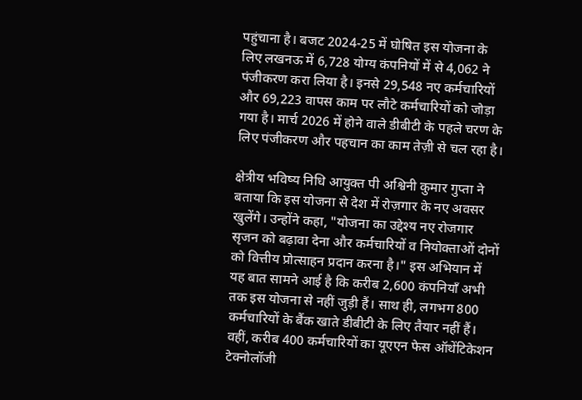पहुंचाना है। बजट 2024-25 में घोषित इस योजना के लिए लखनऊ में 6,728 योग्य कंपनियों में से 4,062 ने पंजीकरण करा लिया है। इनसे 29,548 नए कर्मचारियों और 69,223 वापस काम पर लौटे कर्मचारियों को जोड़ा गया है। मार्च 2026 में होने वाले डीबीटी के पहले चरण के लिए पंजीकरण और पहचान का काम तेज़ी से चल रहा है।

क्षेत्रीय भविष्य निधि आयुक्त पी अश्विनी कुमार गुप्ता ने बताया कि इस योजना से देश में रोज़गार के नए अवसर खुलेंगे। उन्होंने कहा, "योजना का उद्देश्य नए रोजगार सृजन को बढ़ावा देना और कर्मचारियों व नियोक्ताओं दोनों को वित्तीय प्रोत्साहन प्रदान करना है।" इस अभियान में यह बात सामने आई है कि करीब 2,600 कंपनियाँ अभी तक इस योजना से नहीं जुड़ी हैं। साथ ही, लगभग 800 कर्मचारियों के बैंक खाते डीबीटी के लिए तैयार नहीं हैं। वहीं, करीब 400 कर्मचारियों का यूएएन फेस ऑथेंटिकेशन टेक्नोलॉजी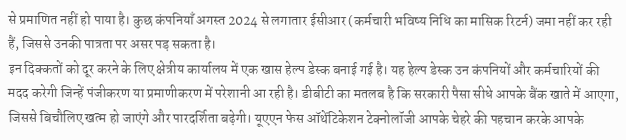से प्रमाणित नहीं हो पाया है। कुछ कंपनियाँ अगस्त 2024 से लगातार ईसीआर (कर्मचारी भविष्य निधि का मासिक रिटर्न) जमा नहीं कर रही हैं, जिससे उनकी पात्रता पर असर पड़ सकता है।
इन दिक्कतों को दूर करने के लिए क्षेत्रीय कार्यालय में एक खास हेल्प डेस्क बनाई गई है। यह हेल्प डेस्क उन कंपनियों और कर्मचारियों की मदद करेगी जिन्हें पंजीकरण या प्रमाणीकरण में परेशानी आ रही है। डीबीटी का मतलब है कि सरकारी पैसा सीधे आपके बैंक खाते में आएगा, जिससे बिचौलिए खत्म हो जाएंगे और पारदर्शिता बढ़ेगी। यूएएन फेस ऑथेंटिकेशन टेक्नोलॉजी आपके चेहरे की पहचान करके आपके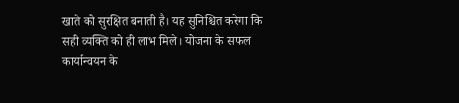खाते को सुरक्षित बनाती है। यह सुनिश्चित करेगा कि सही व्यक्ति को ही लाभ मिले। योजना के सफल कार्यान्वयन के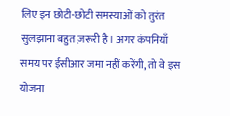लिए इन छोटी-छोटी समस्याओं को तुरंत सुलझाना बहुत ज़रूरी है। अगर कंपनियाँ समय पर ईसीआर जमा नहीं करेंगी, तो वे इस योजना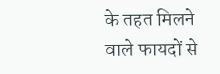के तहत मिलने वाले फायदों से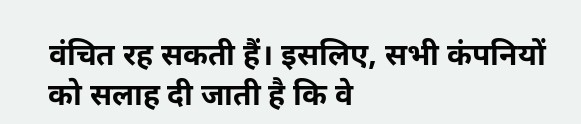वंचित रह सकती हैं। इसलिए, सभी कंपनियों को सलाह दी जाती है कि वे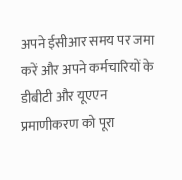अपने ईसीआर समय पर जमा करें और अपने कर्मचारियों के डीबीटी और यूएएन प्रमाणीकरण को पूरा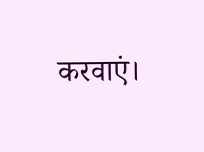करवाएं।